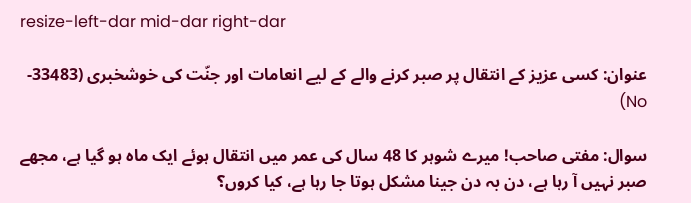resize-left-dar mid-dar right-dar

عنوان: کسی عزیز کے انتقال پر صبر کرنے والے کے لیے انعامات اور جنّت کی خوشخبری (33483-No)

سوال: مفتی صاحب! میرے شوہر کا 48 سال کی عمر میں انتقال ہوئے ایک ماہ ہو گیا ہے، مجھے صبر نہیں آ رہا ہے، دن بہ دن جینا مشکل ہوتا جا رہا ہے، کیا کروں؟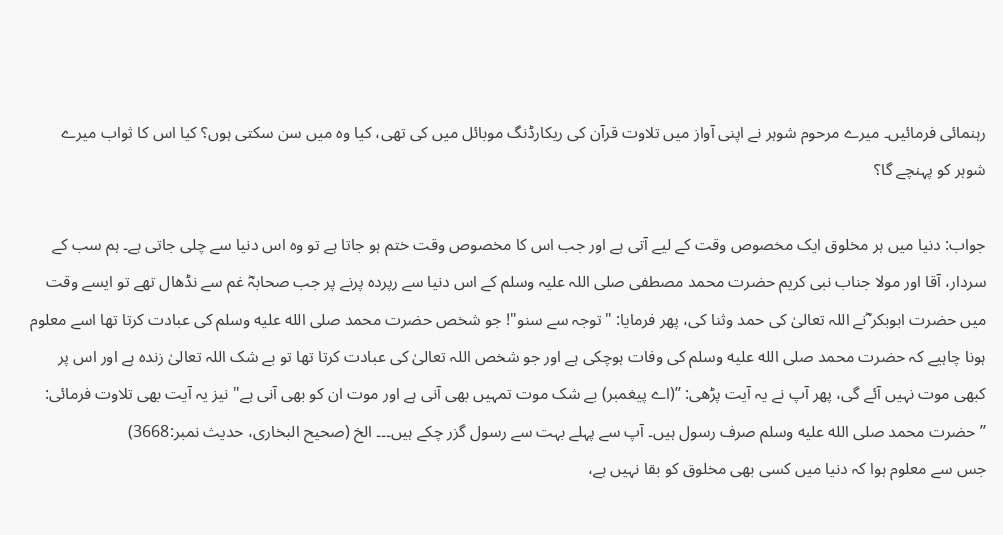رہنمائی فرمائیں۔ میرے مرحوم شوہر نے اپنی آواز میں تلاوت قرآن کی ریکارڈنگ موبائل میں کی تھی، کیا وہ میں سن سکتی ہوں؟ کیا اس کا ثواب میرے شوہر کو پہنچے گا؟

جواب: دنیا میں ہر مخلوق ایک مخصوص وقت کے لیے آتی ہے اور جب اس کا مخصوص وقت ختم ہو جاتا ہے تو وہ اس دنیا سے چلی جاتی ہے۔ ہم سب کے سردار، آقا اور مولا جناب نبی کریم حضرت محمد مصطفی صلی اللہ علیہ وسلم کے اس دنیا سے رپردہ پرنے پر جب صحابہؓ غم سے نڈھال تھے تو ایسے وقت میں حضرت ابوبکر ؓنے اللہ تعالیٰ کی حمد وثنا کی، پھر فرمایا: "توجہ سے سنو"! جو شخص حضرت محمد صلى الله عليه وسلم کی عبادت کرتا تھا اسے معلوم ہونا چاہیے کہ حضرت محمد صلى الله عليه وسلم کی وفات ہوچکی ہے اور جو شخص اللہ تعالیٰ کی عبادت کرتا تھا تو بے شک اللہ تعالیٰ زندہ ہے اور اس پر کبھی موت نہیں آئے گی، پھر آپ نے یہ آیت پڑھی: ’’(اے پیغمبر) بے شک موت تمہیں بھی آنی ہے اور موت ان کو بھی آنی ہے" نیز یہ آیت بھی تلاوت فرمائی: ’’حضرت محمد صلى الله عليه وسلم صرف رسول ہیں۔ آپ سے پہلے بہت سے رسول گزر چکے ہیں۔۔۔ الخ (صحیح البخاری، حدیث نمبر:3668)
جس سے معلوم ہوا کہ دنیا میں کسی بھی مخلوق کو بقا نہیں ہے،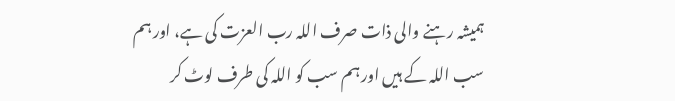ہمیشہ رہنے والی ذات صرف اللہ رب العزت کی ہے، اور ہم سب اللہ کے ہیں اور ہم سب کو اللہ کی طرف لوٹ کر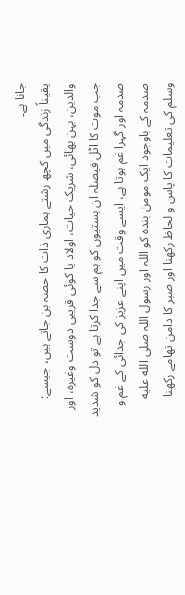جانا ہے۔
یقیناً زندگی میں کچھ رشتے ہماری ذات کا حصہ بن جاتے ہیں، جیسے: والدین، بہن بھائی، شریک حیات، اولاد یا کوئی قریبی دوست وغیرہ، اور جب موت کا اٹل فیصلہ ان ہستیوں کو ہم سے جدا کرتا ہے تو دل کو شدید صدمہ اور گہرا غم ہوتا ہے، ایسے وقت میں اپنے عزیز کی جدائی کے غم و صدمہ کے باوجود ایک مومن بندہ کو اللہ اور رسول اللہ صلى الله عليه وسلم کی تعلیمات کا پاس و لحاظ رکھنا اور صبر کا دامن تھامے رکھنا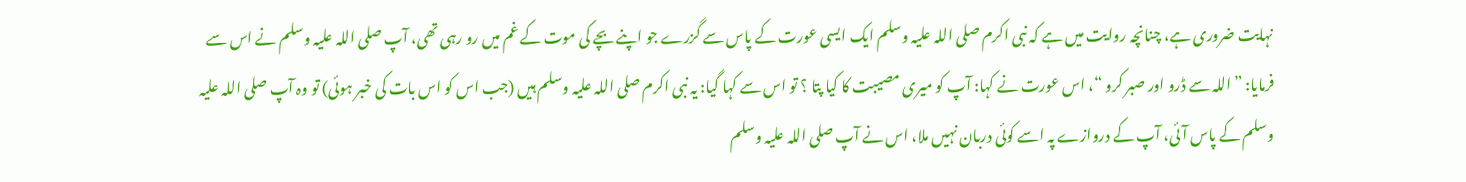نہایت ضروری ہے، چنانچہ روایت میں ہے کہ نبی اکرم صلی اللہ علیہ وسلم ایک ایسی عورت کے پاس سے گزرے جو اپنے بچے کی موت کے غم میں رو رہی تھی، آپ صلی اللہ علیہ وسلم نے اس سے فرمایا: ”اللہ سے ڈرو اور صبر کرو “، اس عورت نے کہا: آپ کو میری مصیبت کا کیا پتا ؟ تو اس سے کہا گیا: یہ نبی اکرم صلی اللہ علیہ وسلم ہیں (جب اس کو اس بات کی خبر ہوئی) تو وہ آپ صلی اللہ علیہ وسلم کے پاس آئی، آپ کے دروازے پہ اسے کوئی دربان نہیں ملا، اس نے آپ صلی اللہ علیہ وسلم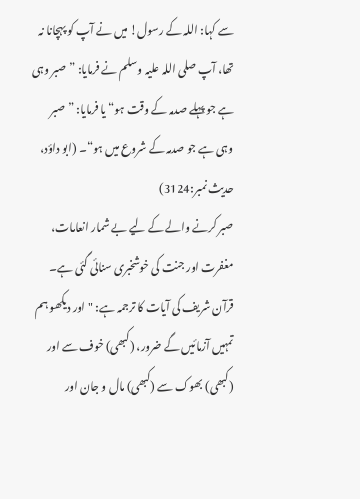سے کہا: اللہ کے رسول! میں نے آپ کو پہچانا نہ تھا، آپ صلی اللہ علیہ وسلم نے فرمایا: ”صبر وہی ہے جو پہلے صدمہ کے وقت ہو“ یا فرمایا: ”صبر وہی ہے جو صدمہ کے شروع میں ہو“۔ (ابو داؤد، حدیث نمبر:3124)
صبر کرنے والے کے لیے بے شمار انعامات، مغفرت اور جنت کی خوشخبری سنائی گئی ہے۔
قرآن شریف کی آیات کا ترجمہ ہے: "اور دیکھو ہم تمہیں آزمائیں گے ضرور، (کبھی) خوف سے اور (کبھی) بھوک سے (کبھی) مال و جان اور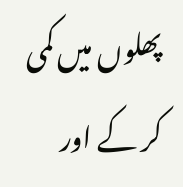پھلوں میں کمی کر کے اور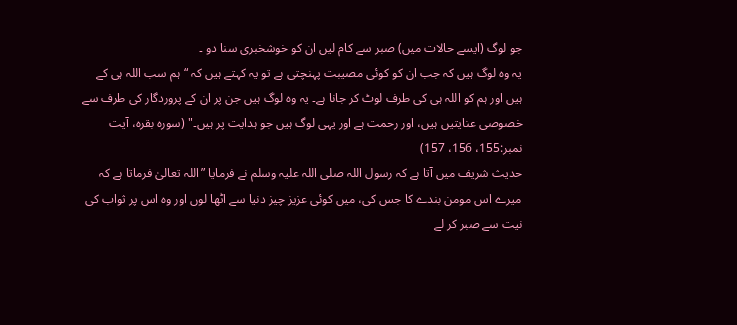جو لوگ (ایسے حالات میں) صبر سے کام لیں ان کو خوشخبری سنا دو ۔
یہ وہ لوگ ہیں کہ جب ان کو کوئی مصیبت پہنچتی ہے تو یہ کہتے ہیں کہ “ہم سب اللہ ہی کے ہیں اور ہم کو اللہ ہی کی طرف لوٹ کر جانا ہے۔ یہ وہ لوگ ہیں جن پر ان کے پروردگار کی طرف سے خصوصی عنایتیں ہیں، اور رحمت ہے اور یہی لوگ ہیں جو ہدایت پر ہیں۔" (سورہ بقرہ، آیت نمبر:155، 156، 157)
حدیث شریف میں آتا ہے کہ رسول اللہ صلی اللہ علیہ وسلم نے فرمایا ”اللہ تعالیٰ فرماتا ہے کہ میرے اس مومن بندے کا جس کی، میں کوئی عزیز چیز دنیا سے اٹھا لوں اور وہ اس پر ثواب کی نیت سے صبر کر لے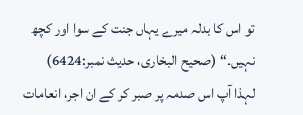تو اس کا بدلہ میرے یہاں جنت کے سوا اور کچھ نہیں۔“ (صحیح البخاری، حدیث نمبر:6424)
لہذا آپ اس صدمہ پر صبر کر کے ان اجر، انعامات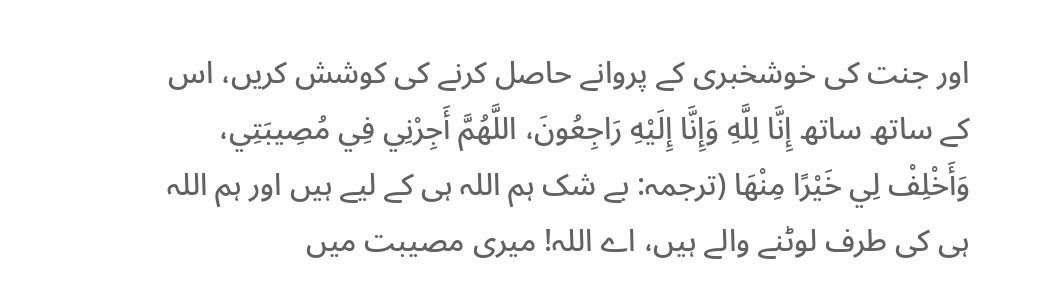اور جنت کی خوشخبری کے پروانے حاصل کرنے کی کوشش کریں، اس کے ساتھ ساتھ إِنَّا لِلَّهِ وَإِنَّا إِلَيْهِ رَاجِعُونَ، اللَّهُمَّ أَجِرْنِي فِي مُصِيبَتِي، وَأَخْلِفْ لِي خَيْرًا مِنْهَا (ترجمہ: بے شک ہم اللہ ہی کے لیے ہیں اور ہم اللہ ہی کی طرف لوٹنے والے ہیں، اے اللہ! میری مصیبت میں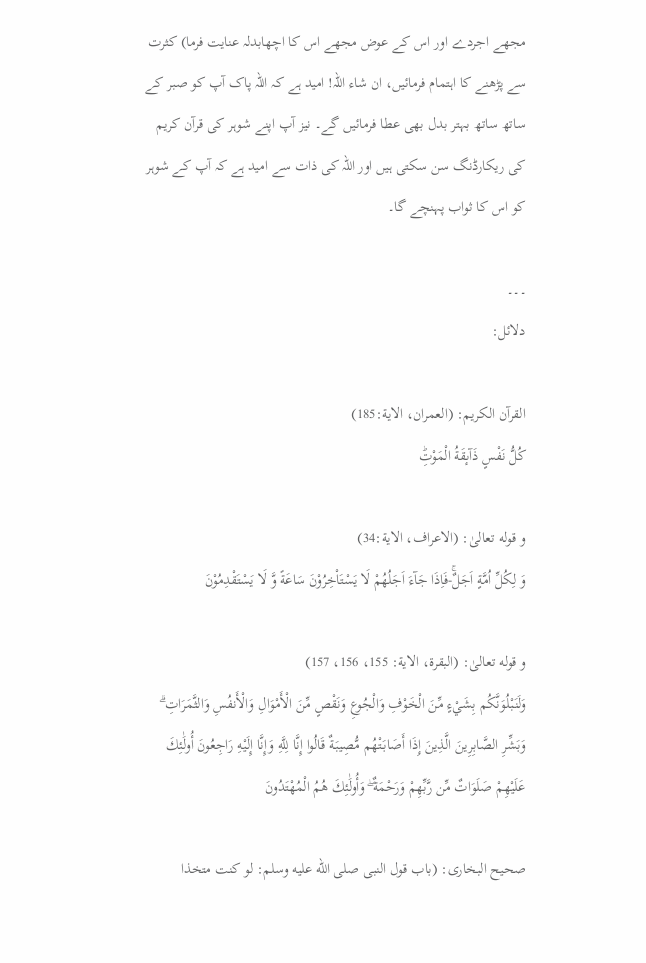مجھے اجردے اور اس کے عوض مجھے اس کا اچھابدلہ عنایت فرما) کثرت سے پڑھنے کا اہتمام فرمائیں، ان شاء اللہ! امید ہے کہ اللہ پاک آپ کو صبر کے ساتھ ساتھ بہتر بدل بھی عطا فرمائیں گے۔ نیز آپ اپنے شوہر کی قرآن کریم کی ریکارڈنگ سن سکتی ہیں اور اللہ کی ذات سے امید ہے کہ آپ کے شوہر کو اس کا ثواب پہنچے گا۔

۔۔۔
دلائل:

القرآن الکریم: (العمران، الایة:185)
كُلُّ نَفْسٍ ذَآىٕقَةُ الْمَوْتِؕ

و قوله تعالیٰ: (الاعراف، الایة:34)
وَ لِكُلِّ اُمَّةٍ اَجَلٌۚ-فَاِذَا جَآءَ اَجَلُهُمْ لَا یَسْتَاْخِرُوْنَ سَاعَةً وَّ لَا یَسْتَقْدِمُوْنَ

و قوله تعالیٰ: (البقرة، الایة: 155، 156، 157)
وَلَنَبْلُوَنَّكُم بِشَيْءٍ مِّنَ الْخَوْفِ وَالْجُوعِ وَنَقْصٍ مِّنَ الْأَمْوَالِ وَالْأَنفُسِ وَالثَّمَرَاتِ ۗ وَبَشِّرِ الصَّابِرِينَ الَّذِينَ إِذَا أَصَابَتْهُم مُّصِيبَةٌ قَالُوا إِنَّا لِلَّهِ وَإِنَّا إِلَيْهِ رَاجِعُونَ أُولَٰئِكَ عَلَيْهِمْ صَلَوَاتٌ مِّن رَّبِّهِمْ وَرَحْمَةٌ ۖ وَأُولَٰئِكَ هُمُ الْمُهْتَدُونَ

صحیح البخاری: (باب قول النبى صلى الله عليه وسلم: لو كنت متخذا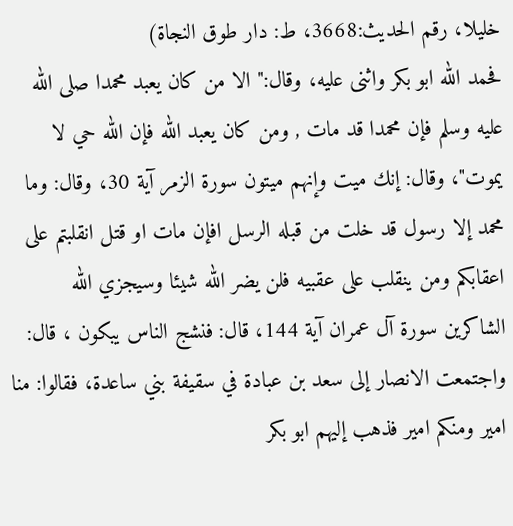خليلا، رقم الحدیث:3668، ط: دار طوق النجاة)
فحمد الله ابو بكر واثنى عليه، وقال:" الا من كان يعبد محمدا صلى الله عليه وسلم فإن محمدا قد مات , ومن كان يعبد الله فإن الله حي لا يموت"، وقال: إنك ميت وإنهم ميتون سورة الزمر آية 30، وقال: وما محمد إلا رسول قد خلت من قبله الرسل افإن مات او قتل انقلبتم على اعقابكم ومن ينقلب على عقبيه فلن يضر الله شيئا وسيجزي الله الشاكرين سورة آل عمران آية 144، قال: فنشج الناس يبكون ، قال: واجتمعت الانصار إلى سعد بن عبادة في سقيفة بني ساعدة، فقالوا: منا امير ومنكم امير فذهب إليهم ابو بكر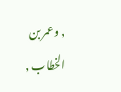, وعمر بن الخطاب ,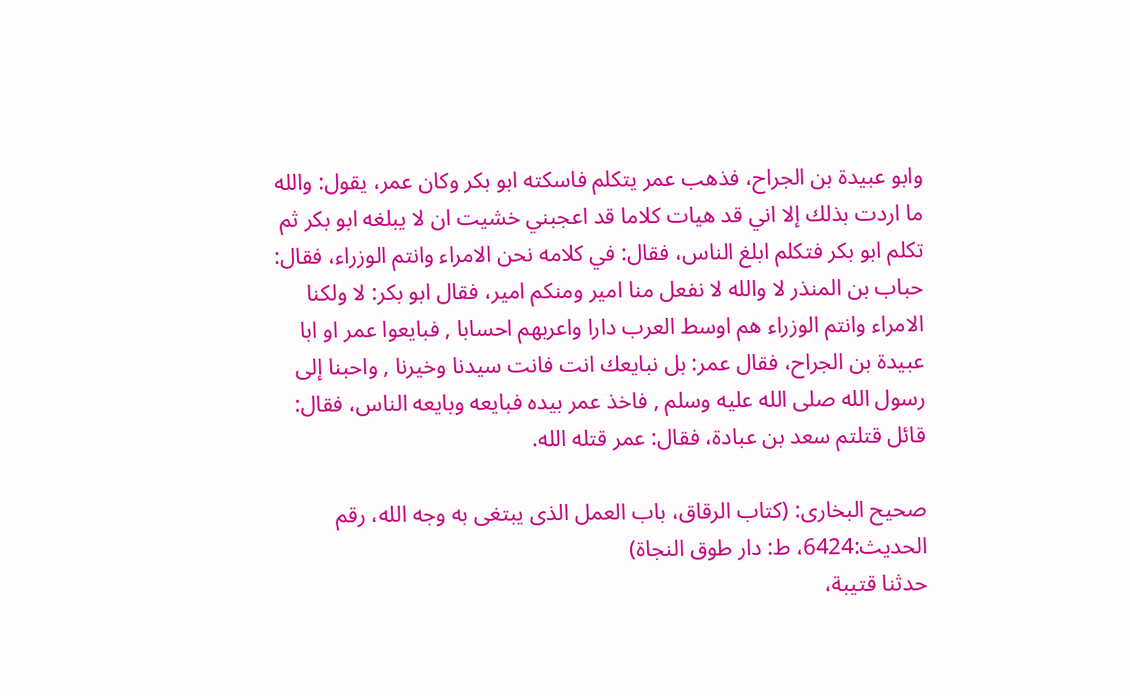وابو عبيدة بن الجراح، فذهب عمر يتكلم فاسكته ابو بكر وكان عمر، يقول: والله ما اردت بذلك إلا اني قد هيات كلاما قد اعجبني خشيت ان لا يبلغه ابو بكر ثم تكلم ابو بكر فتكلم ابلغ الناس، فقال: في كلامه نحن الامراء وانتم الوزراء، فقال: حباب بن المنذر لا والله لا نفعل منا امير ومنكم امير، فقال ابو بكر: لا ولكنا الامراء وانتم الوزراء هم اوسط العرب دارا واعربهم احسابا , فبايعوا عمر او ابا عبيدة بن الجراح، فقال عمر: بل نبايعك انت فانت سيدنا وخيرنا , واحبنا إلى رسول الله صلى الله عليه وسلم , فاخذ عمر بيده فبايعه وبايعه الناس، فقال: قائل قتلتم سعد بن عبادة، فقال: عمر قتله الله.

صحیح البخاری: (كتاب الرقاق، باب العمل الذى يبتغى به وجه الله، رقم الحدیث:6424، ط: دار طوق النجاة)
حدثنا قتيبة،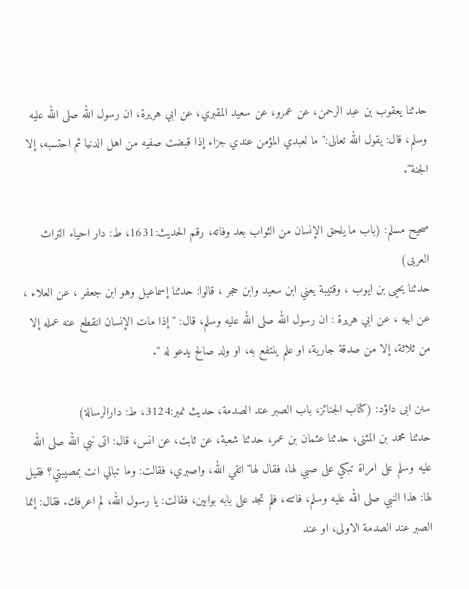حدثنا يعقوب بن عبد الرحمن، عن عمرو، عن سعيد المقبري، عن ابي هريرة، ان رسول الله صلى الله عليه وسلم، قال: يقول الله تعالى:" ما لعبدي المؤمن عندي جزاء إذا قبضت صفيه من اهل الدنيا ثم احتسبه، إلا الجنة".

صحیح مسلم: (باب ما يلحق الإنسان من الثواب بعد وفاته، رقم الحدیث:1631، ط: دار احیاء التراث العربی)
حدثنا يحيى بن ايوب ، وقتيبة يعني ابن سعيد وابن حجر ، قالوا: حدثنا إسماعيل وهو ابن جعفر ، عن العلاء ، عن ابيه ، عن ابي هريرة : ان رسول الله صلى الله عليه وسلم، قال: " إذا مات الإنسان انقطع عنه عمله إلا من ثلاثة، إلا من صدقة جارية، او علم ينتفع به، او ولد صالح يدعو له ".

سنن ابی داؤد: (كتاب الجنائز، باب الصبر عند الصدمة، حدیث نمبر:3124، ط: دارالرسالة)
حدثنا محمد بن المثنى، حدثنا عثمان بن عمر، حدثنا شعبة، عن ثابت، عن انس، قال: اتى نبي الله صلى الله عليه وسلم على امراة تبكي على صبي لها، فقال لها" اتقي الله، واصبري، فقالت: وما تبالي انت بمصيبتي؟ فقيل لها: هذا النبي صلى الله عليه وسلم، فاتته، فلم تجد على بابه بوابين، فقالت: يا رسول الله، لم اعرفك. فقال: إنما الصبر عند الصدمة الاولى، او عند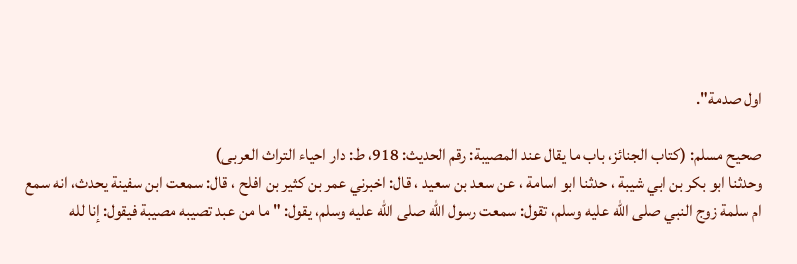اول صدمة".

صحیح مسلم: (كتاب الجنائز، باب ما يقال عند المصيبة: رقم الحدیث: 918، ط: دار احیاء التراث العربی)
وحدثنا ابو بكر بن ابي شيبة ، حدثنا ابو اسامة ، عن سعد بن سعيد ، قال: اخبرني عمر بن كثير بن افلح ، قال: سمعت ابن سفينة يحدث، انه سمع ام سلمة زوج النبي صلى الله عليه وسلم، تقول: سمعت رسول الله صلى الله عليه وسلم، يقول: " ما من عبد تصيبه مصيبة فيقول: إنا لله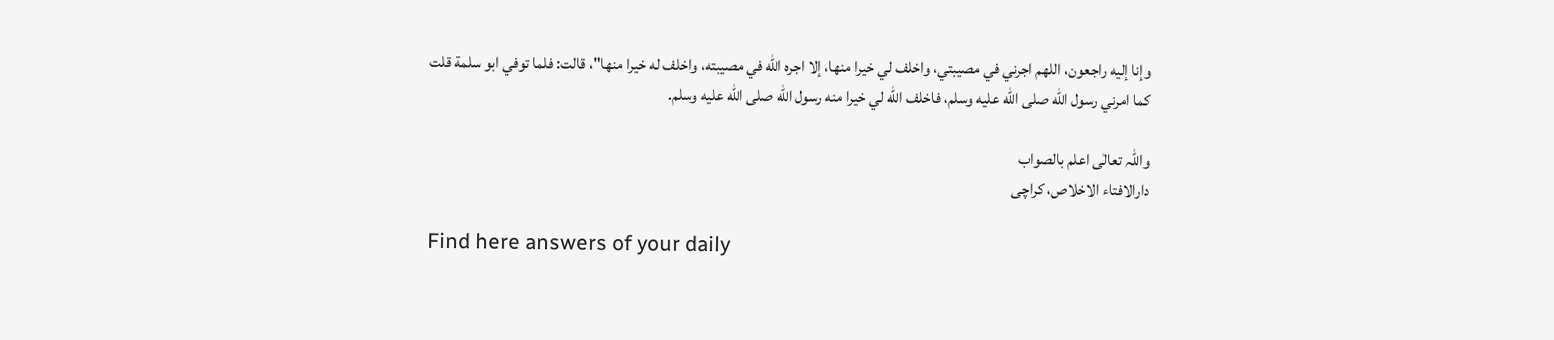وإنا إليه راجعون، اللهم اجرني في مصيبتي، واخلف لي خيرا منها، إلا اجره الله في مصيبته، واخلف له خيرا منها"، قالت: فلما توفي ابو سلمة قلت كما امرني رسول الله صلى الله عليه وسلم، فاخلف الله لي خيرا منه رسول الله صلى الله عليه وسلم.

واللہ تعالٰی اعلم بالصواب
دارالافتاء الاخلاص، کراچی

Find here answers of your daily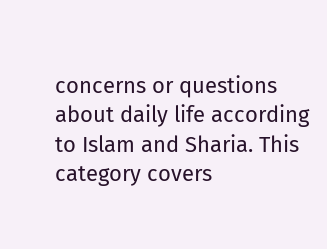concerns or questions about daily life according to Islam and Sharia. This category covers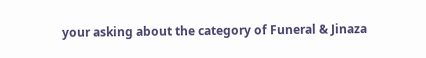your asking about the category of Funeral & Jinaza